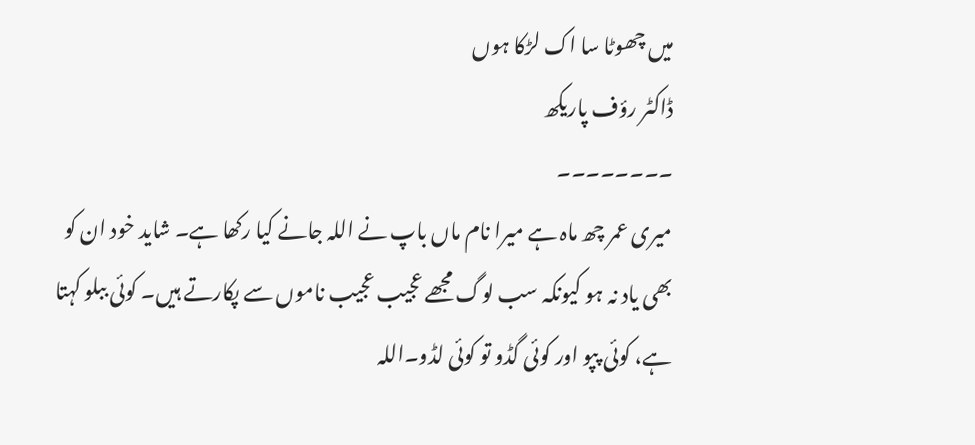میں چھوٹا سا اک لڑکا ہوں
ڈاکٹر رؤف پاریکھ
۔۔۔۔۔۔۔۔
میری عمر چھ ماہ ہے میرا نام ماں باپ نے اللہ جانے کیا رکھا ہے۔ شاید خود ان کو بھی یاد نہ ہو کیونکہ سب لوگ مجھے عجیب عجیب ناموں سے پکارتے ہیں۔ کوئی ببلو کہتا ہے، کوئی پپو اور کوئی گڈو تو کوئی لڈو۔اللہ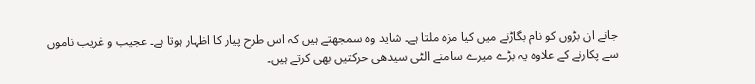جانے ان بڑوں کو نام بگاڑنے میں کیا مزہ ملتا ہے۔ شاید وہ سمجھتے ہیں کہ اس طرح پیار کا اظہار ہوتا ہے۔ عجیب و غریب ناموں سے پکارنے کے علاوہ یہ بڑے میرے سامنے الٹی سیدھی حرکتیں بھی کرتے ہیں۔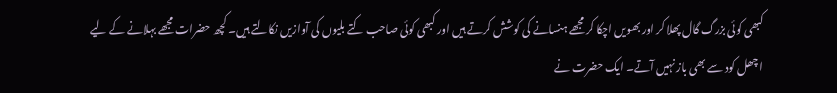کبھی کوئی بزرگ گال پھلا کر اور بھویں اچکا کر مجھے ہنسانے کی کوشش کرتے ہیں اور کبھی کوئی صاحب کتے بلیوں کی آوازیں نکالتے ہیں۔ کچھ حضرات مجھے بہلانے کے لیے اچھل کود سے بھی باز نہیں آتے۔ ایک حضرت نے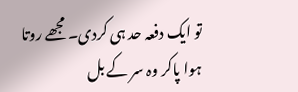تو ایک دفعہ حد ہی کردی۔ مجھے روتا ہوا پاکر وہ سر کے بل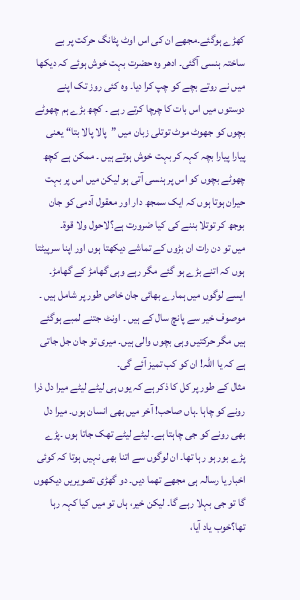کھڑے ہوگئے۔مجھے ان کی اس اوٹ پٹانگ حرکت پر بے ساختہ ہنسی آگئی۔ ادھر وہ حضرت بہت خوش ہوئے کہ دیکھا میں نے روتے بچے کو چپ کرا دیا۔ وہ کئی روز تک اپنے دوستوں میں اس بات کا چرچا کرتے رہے ۔ کچھ بڑے ہم چھوٹے بچوں کو جھوٹ موٹ توتلی زبان میں ”پالا پالا بتا“ یعنی پیارا پیارا بچہ کہہ کر بہت خوش ہوتے ہیں ۔ ممکن ہے کچھ چھوٹے بچوں کو اس پر ہنسی آتی ہو لیکن میں اس پر بہت حیران ہوتا ہوں کہ ایک سمجھ دار اور معقول آدمی کو جان بوجھ کر توتلا بننے کی کیا ضرورت ہے؟لاحول ولا قوة۔
میں تو دن رات ان بڑوں کے تماشے دیکھتا ہوں اور اپنا سرپیٹتا ہوں کہ اتنے بڑے ہو گئے مگر رہے وہی گھامڑ کے گھامڑ۔ ایسے لوگوں میں ہمارے بھائی جان خاص طور پر شامل ہیں ۔ موصوف خیر سے پانچ سال کے ہیں ۔ اونٹ جتنے لمبے ہوگئے ہیں مگر حرکتیں وہی بچوں والی ہیں۔ میری تو جان جل جاتی ہے کہ یا اللہ! ان کو کب تمیز آئے گی۔
مثال کے طور پر کل کا ذکر ہے کہ یوں ہی لیٹے لیٹے میرا دل ذرا رونے کو چاہا ۔ہاں صاحب! آخر میں بھی انسان ہوں۔ میرا دل بھی رونے کو جی چاہتا ہے۔ لیٹے لیٹے تھک جاتا ہوں ۔پڑے پڑے بور ہو رہا تھا۔ ان لوگوں سے اتنا بھی نہیں ہوتا کہ کوئی اخبار یا رسالہ ہی مجھے تھما دیں۔ دو گھڑی تصویریں دیکھوں گا تو جی بہلا رہے گا۔ لیکن خیر، ہاں تو میں کیا کہہ رہا تھا؟خوب یاد آیا،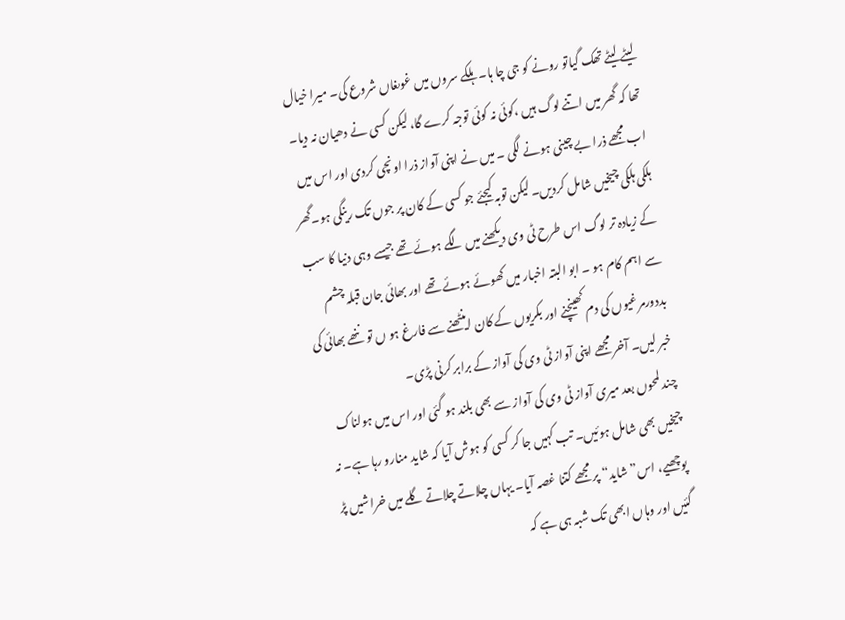لیٹے لیٹے تھک گیاتو رونے کو جی چا ہا۔ ہلکے سروں میں غوںغاں شروع کی۔ میرا خیال تھا کہ گھر میں اتنے لوگ ہیں ،کوئی نہ کوئی توجہ کرے گا، لیکن کسی نے دھیان نہ دیا۔ اب مجھے ذرا بے چینی ہونے لگی ۔ میں نے اپنی آواز ذرا اونچی کردی اور اس میں ہلکی ہلکی چیخیں شامل کردیں۔ لیکن توبہ کیجئے جو کسی کے کان پر جوں تک رینگی ہو۔گھر کے زیادہ تر لوگ اس طرح ٹی وی دیکھنے میں لگے ہوئے تھے جیسے وہی دنیا کا سب سے اہم کام ہو ۔ ابو البتہ اخبار میں کھوئے ہوئے تھے اور بھائی جان قبلہ چشم بددورمرغیوں کی دم کھینچنے اور بکریوں کے کان اینٹھنے سے فارغ ہو ں تو ننھے بھائی کی خبر لیں۔ آخر مجھے اپنی آواز ٹی وی کی آواز کے برابر کرنی پڑی۔
چند لمحوں بعد میری آواز ٹی وی کی آواز سے بھی بلند ہو گئی اور اس میں ہولناک چیخیں بھی شامل ہوئیں۔ تب کہیں جا کر کسی کو ہوش آیا کہ شاید منارو رہا ہے۔ نہ پوچھیے، اس” شاید“ پر مجھے کتنا غصہ آیا۔ یہاں چلاتے چلاتے گلے میں خراشیں پڑ گئیں اور وہاں ابھی تک شبہ ہی ہے کہ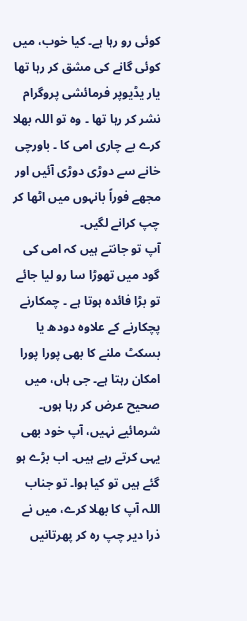کوئی رو رہا ہے۔ کیا خوب، میں کوئی گانے کی مشق کر رہا تھا یار یڈیوپر فرمائشی پروگرام نشر کر رہا تھا ۔ وہ تو اللہ بھلا کرے بے چاری امی کا ۔ باورچی خانے سے دوڑی دوڑی آئیں اور مجھے فوراً بانہوں میں اٹھا کر چپ کرانے لگیں۔
آپ تو جانتے ہیں کہ امی کی گود میں تھوڑا سا رو لیا جائے تو بڑا فائدہ ہوتا ہے ۔ چمکارنے پچکارنے کے علاوہ دودھ یا بسکٹ ملنے کا بھی پورا پورا امکان رہتا ہے۔ جی ہاں، میں صحیح عرض کر رہا ہوں۔ شرمائیے نہیں، آپ خود بھی یہی کرتے رہے ہیں۔ اب بڑے ہو گئے ہیں تو کیا ہوا۔ تو جناب اللہ آپ کا بھلا کرے، میں نے ذرا دیر چپ رہ کر پھرتانیں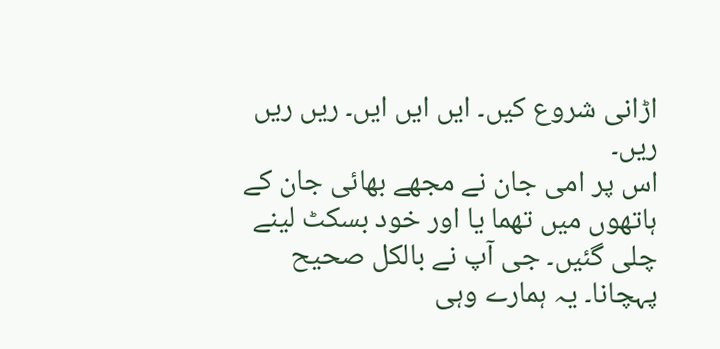اڑانی شروع کیں۔ ایں ایں ایں۔ ریں ریں ریں۔
اس پر امی جان نے مجھے بھائی جان کے ہاتھوں میں تھما یا اور خود بسکٹ لینے چلی گئیں۔ جی آپ نے بالکل صحیح پہچانا۔ یہ ہمارے وہی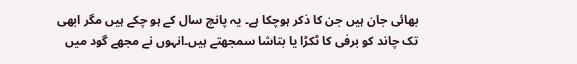بھائی جان ہیں جن کا ذکر ہوچکا ہے۔ یہ پانچ سال کے ہو چکے ہیں مگر ابھی تک چاند کو برفی کا ٹکڑا یا بتاشا سمجھتے ہیں۔انہوں نے مجھے گود میں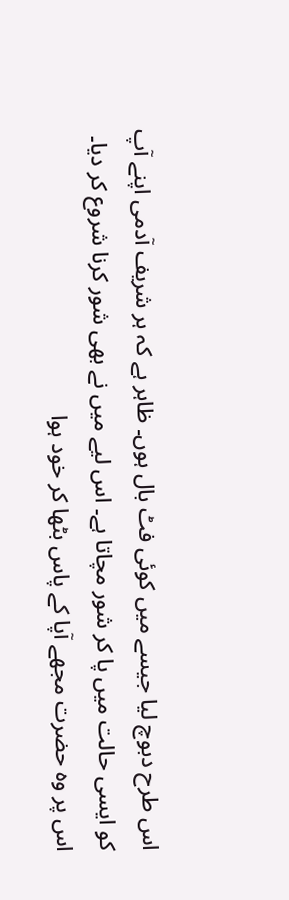اس طرح دبوچ لیا جیسے میں کوئی فٹ بال ہوں۔ ظاہر ہے کہ ہر شریف آدمی اپنے آپ کو ایسی حالت میں پا کر شور مچاتا ہے۔ اس لیے میں نے بھی شور کرنا شروع کر دیا۔ اس پر وہ حضرت مجھے آپا کے پاس بٹھا کر خود ہوا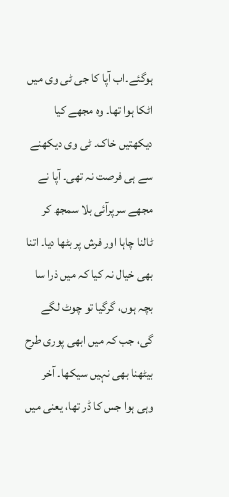ہوگئے۔اب آپا کا جی ٹی وی میں اٹکا ہوا تھا۔ وہ مجھے کیا دیکھتیں خاک۔ ٹی وی دیکھنے سے ہی فرصت نہ تھی۔ آپا نے مجھے سرپرآئی بلا سمجھ کر ٹالنا چاہا اور فرش پر بٹھا دیا۔ اتنا بھی خیال نہ کیا کہ میں ذرا سا بچہ ہوں، گرگیا تو چوٹ لگے گی، جب کہ میں ابھی پوری طرح بیٹھنا بھی نہیں سیکھا۔ آخر وہی ہوا جس کا ڈر تھا، یعنی میں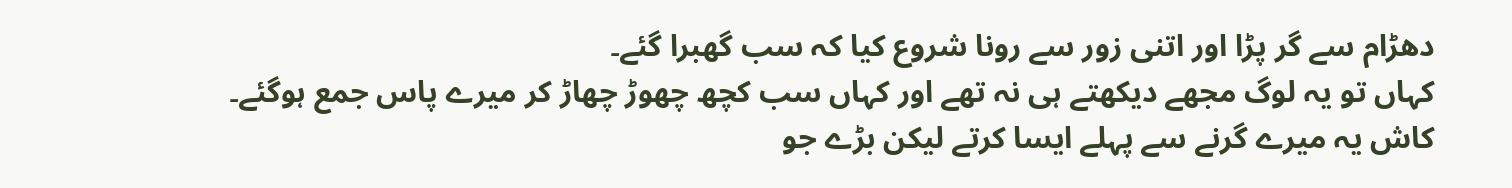دھڑام سے گر پڑا اور اتنی زور سے رونا شروع کیا کہ سب گھبرا گئے۔
کہاں تو یہ لوگ مجھے دیکھتے ہی نہ تھے اور کہاں سب کچھ چھوڑ چھاڑ کر میرے پاس جمع ہوگئے۔ کاش یہ میرے گرنے سے پہلے ایسا کرتے لیکن بڑے جو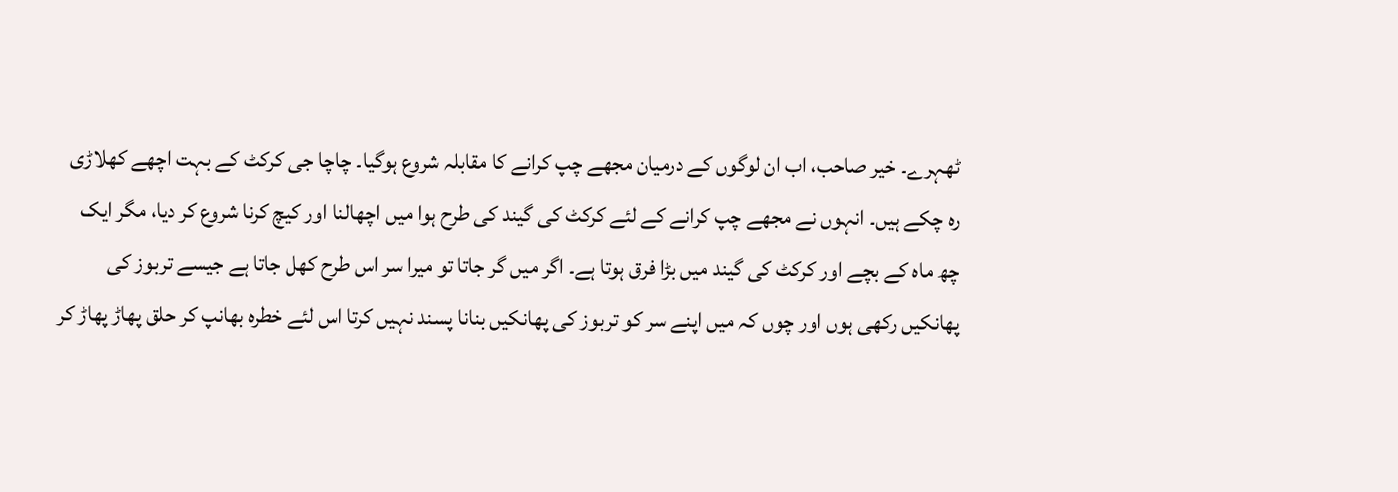ٹھہرے۔ خیر صاحب، اب ان لوگوں کے درمیان مجھے چپ کرانے کا مقابلہ شروع ہوگیا۔ چاچا جی کرکٹ کے بہت اچھے کھلاڑی رہ چکے ہیں۔ انہوں نے مجھے چپ کرانے کے لئے کرکٹ کی گیند کی طرح ہوا میں اچھالنا اور کیچ کرنا شروع کر دیا، مگر ایک چھ ماہ کے بچے اور کرکٹ کی گیند میں بڑا فرق ہوتا ہے۔ اگر میں گر جاتا تو میرا سر اس طرح کھل جاتا ہے جیسے تربوز کی پھانکیں رکھی ہوں اور چوں کہ میں اپنے سر کو تربوز کی پھانکیں بنانا پسند نہیں کرتا اس لئے خطرہ بھانپ کر حلق پھاڑ پھاڑ کر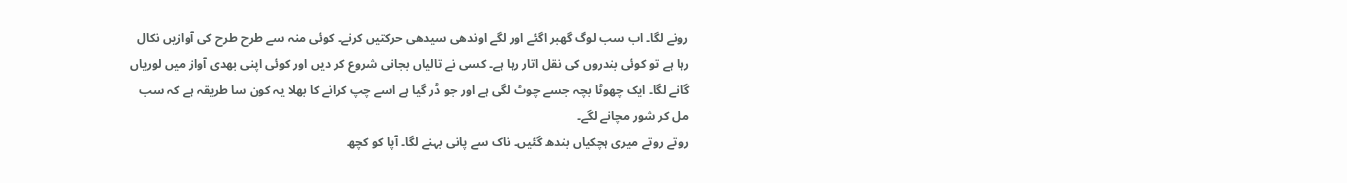رونے لگا۔ اب سب لوگ گھبر اگئے اور لگے اوندھی سیدھی حرکتیں کرنے۔ کوئی منہ سے طرح طرح کی آوازیں نکال رہا ہے تو کوئی بندروں کی نقل اتار رہا ہے۔ کسی نے تالیاں بجانی شروع کر دیں اور کوئی اپنی بھدی آواز میں لوریاں گانے لگا۔ ایک چھوٹا بچہ جسے چوٹ لگی ہے اور جو ڈر گیا ہے اسے چپ کرانے کا بھلا یہ کون سا طریقہ ہے کہ سب مل کر شور مچانے لگے۔
روتے روتے میری ہچکیاں بندھ گئیں۔ ناک سے پانی بہنے لگا۔ آپا کو کچھ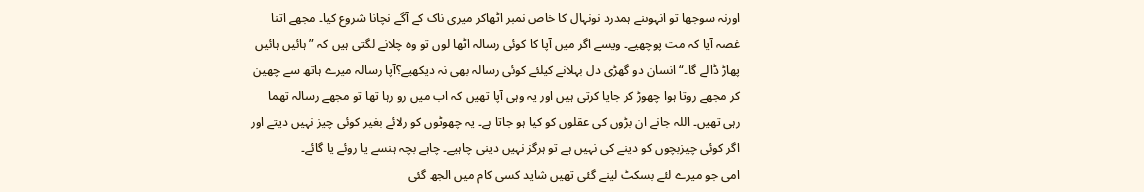اورنہ سوجھا تو انہوںنے ہمدرد نونہال کا خاص نمبر اٹھاکر میری ناک کے آگے نچانا شروع کیا۔ مجھے اتنا غصہ آیا کہ مت پوچھیے۔ ویسے اگر میں آپا کا کوئی رسالہ اٹھا لوں تو وہ چلانے لگتی ہیں کہ ”ہائیں ہائیں پھاڑ ڈالے گا۔“ انسان دو گھڑی دل بہلانے کیلئے کوئی رسالہ بھی نہ دیکھیے؟آپا رسالہ میرے ہاتھ سے چھین کر مجھے روتا ہوا چھوڑ کر جایا کرتی ہیں اور یہ وہی آپا تھیں کہ اب میں رو رہا تھا تو مجھے رسالہ تھما رہی تھیں۔ اللہ جانے ان بڑوں کی عقلوں کو کیا ہو جاتا ہے۔ یہ چھوٹوں کو رلائے بغیر کوئی چیز نہیں دیتے اور اگر کوئی چیزبچوں کو دینے کی نہیں ہے تو ہرگز نہیں دینی چاہیے۔ چاہے بچہ ہنسے یا روئے یا گائے۔
امی جو میرے لئے بسکٹ لینے گئی تھیں شاید کسی کام میں الجھ گئی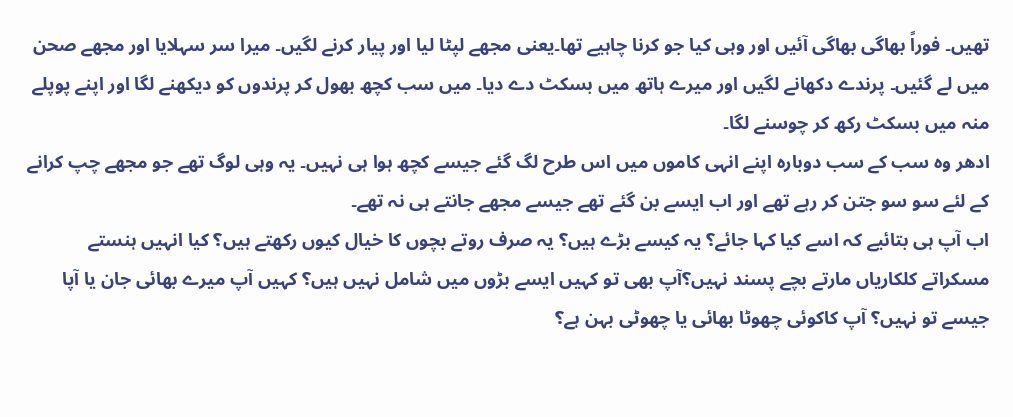تھیں۔ فوراً بھاگی بھاگی آئیں اور وہی کیا جو کرنا چاہیے تھا۔یعنی مجھے لپٹا لیا اور پیار کرنے لگیں۔ میرا سر سہلایا اور مجھے صحن میں لے گئیں۔ پرندے دکھانے لگیں اور میرے ہاتھ میں بسکٹ دے دیا۔ میں سب کچھ بھول کر پرندوں کو دیکھنے لگا اور اپنے پوپلے منہ میں بسکٹ رکھ کر چوسنے لگا۔
ادھر وہ سب کے سب دوبارہ اپنے انہی کاموں میں اس طرح لگ گئے جیسے کچھ ہوا ہی نہیں۔ یہ وہی لوگ تھے جو مجھے چپ کرانے کے لئے سو سو جتن کر رہے تھے اور اب ایسے بن گئے تھے جیسے مجھے جانتے ہی نہ تھے۔
اب آپ ہی بتائیے کہ اسے کیا کہا جائے؟ یہ کیسے بڑے ہیں؟ یہ صرف روتے بچوں کا خیال کیوں رکھتے ہیں؟ کیا انہیں ہنستے مسکراتے کلکاریاں مارتے بچے پسند نہیں؟آپ بھی تو کہیں ایسے بڑوں میں شامل نہیں ہیں؟ کہیں آپ میرے بھائی جان یا آپا جیسے تو نہیں؟ آپ کاکوئی چھوٹا بھائی یا چھوٹی بہن ہے؟